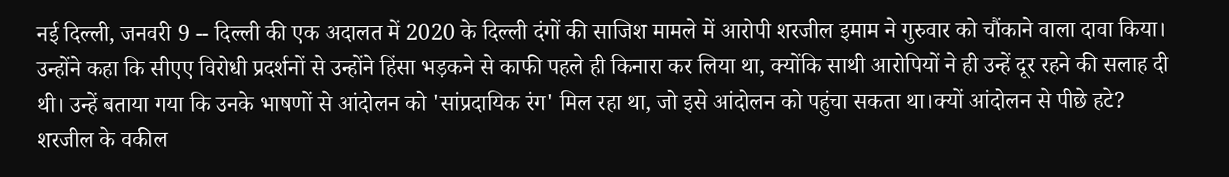नई दिल्ली, जनवरी 9 -- दिल्ली की एक अदालत में 2020 के दिल्ली दंगों की साजिश मामले में आरोपी शरजील इमाम ने गुरुवार को चौंकाने वाला दावा किया। उन्होंने कहा कि सीएए विरोधी प्रदर्शनों से उन्होंने हिंसा भड़कने से काफी पहले ही किनारा कर लिया था, क्योंकि साथी आरोपियों ने ही उन्हें दूर रहने की सलाह दी थी। उन्हें बताया गया कि उनके भाषणों से आंदोलन को 'सांप्रदायिक रंग' मिल रहा था, जो इसे आंदोलन को पहुंचा सकता था।क्यों आंदोलन से पीछे हटे? शरजील के वकील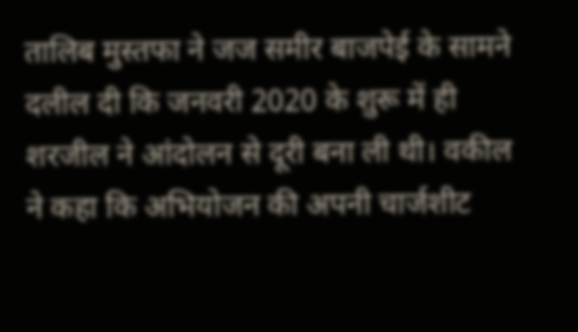तालिब मुस्तफा ने जज समीर बाजपेई के सामने दलील दी कि जनवरी 2020 के शुरू में ही शरजील ने आंदोलन से दूरी बना ली थी। वकील ने कहा कि अभियोजन की अपनी चार्जशीट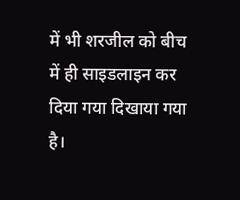में भी शरजील को बीच में ही साइडलाइन कर दिया गया दिखाया गया है।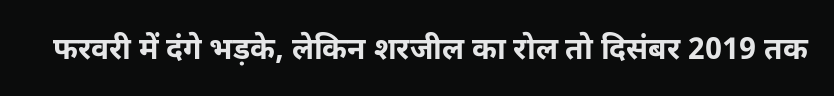फरवरी में दंगे भड़के, लेकिन शरजील का रोल तो दिसंबर 2019 तक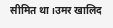सीमित था।उमर खालिद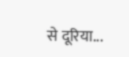से दूरिया...